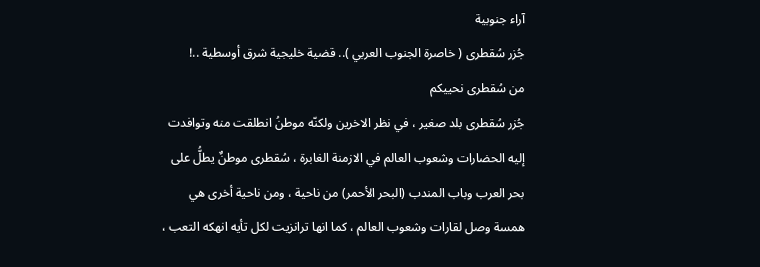آراء جنوبية
جُزر سُقطرى ( خاصرة الجنوب العربي ).. قضية خليجية شرق أوسطية ..!
من سُقطرى نحييكم
جُزر سُقطرى بلد صغير ، في نظر الاخرين ولكنّه موطنُ انطلقت منه وتوافدت إليه الحضارات وشعوب العالم في الازمنة الغابرة ، سُقطرى موطنٌ يطلُّ على بحر العرب وباب المندب (البحر الأحمر) من ناحية ، ومن ناحية أخرى هي همسة وصل لقارات وشعوب العالم ، كما انها ترانزيت لكل تأيه انهكه التعب ،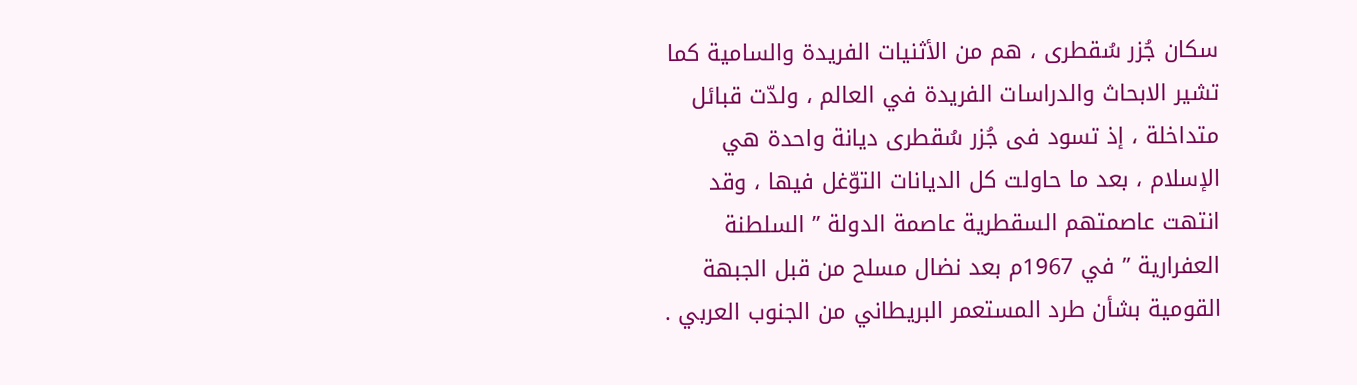سكان جُزر سُقطرى ، هم من الأثنيات الفريدة والسامية كما تشير الابحاث والدراسات الفريدة في العالم ، ولدّت قبائل متداخلة ، إذ تسود فى جُزر سُقطرى ديانة واحدة هي الإسلام ، بعد ما حاولت كل الديانات التوّغل فيها ، وقد انتهت عاصمتهم السقطرية عاصمة الدولة ” السلطنة العفرارية ” في 1967م بعد نضال مسلح من قبل الجبهة القومية بشأن طرد المستعمر البريطاني من الجنوب العربي .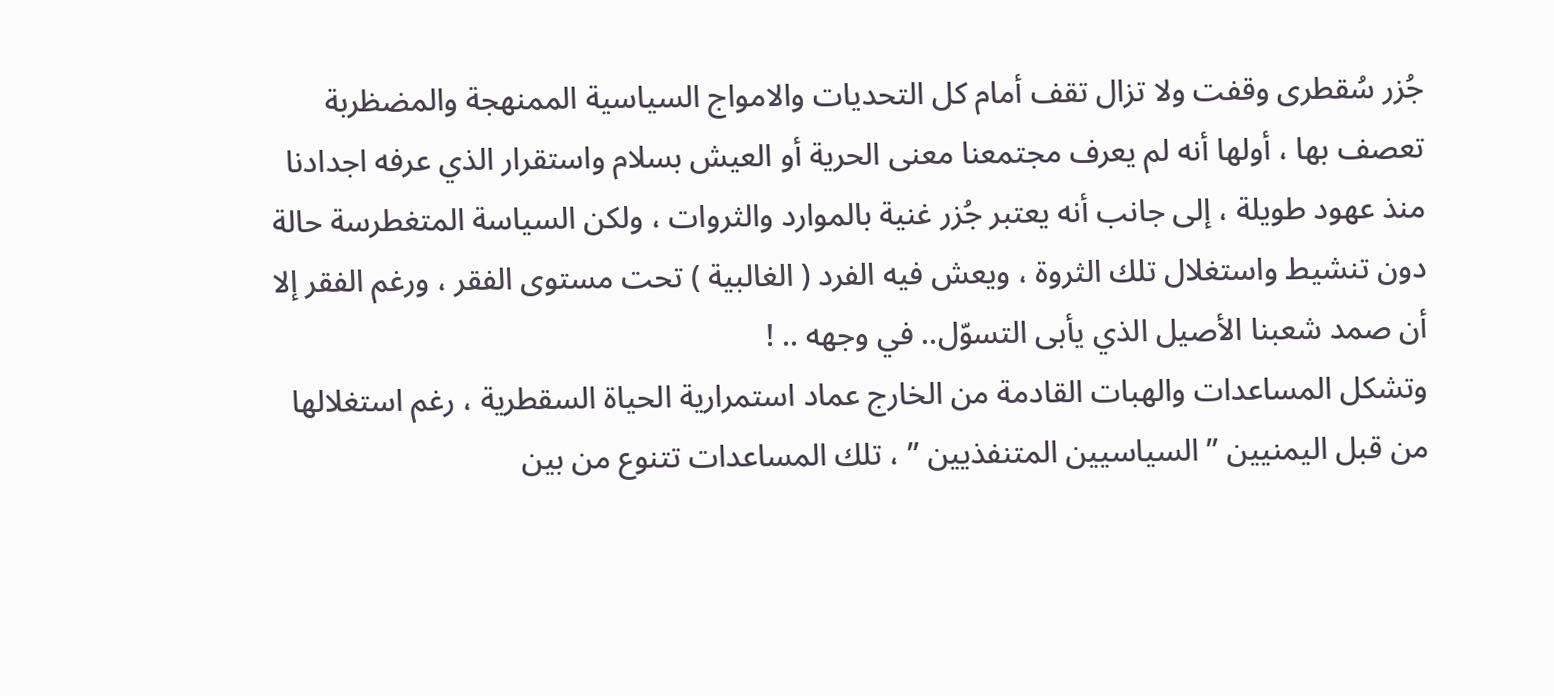جُزر سُقطرى وقفت ولا تزال تقف أمام كل التحديات والامواج السياسية الممنهجة والمضظربة تعصف بها ، أولها أنه لم يعرف مجتمعنا معنى الحرية أو العيش بسلام واستقرار الذي عرفه اجدادنا منذ عهود طويلة ، إلى جانب أنه يعتبر جُزر غنية بالموارد والثروات ، ولكن السياسة المتغطرسة حالة دون تنشيط واستغلال تلك الثروة ، ويعش فيه الفرد ( الغالبية ) تحت مستوى الفقر ، ورغم الفقر إلا أن صمد شعبنا الأصيل الذي يأبى التسوّل.. في وجهه .. !
وتشكل المساعدات والهبات القادمة من الخارج عماد استمرارية الحياة السقطرية ، رغم استغلالها من قبل اليمنيين ” السياسيين المتنفذيين ” ، تلك المساعدات تتنوع من بين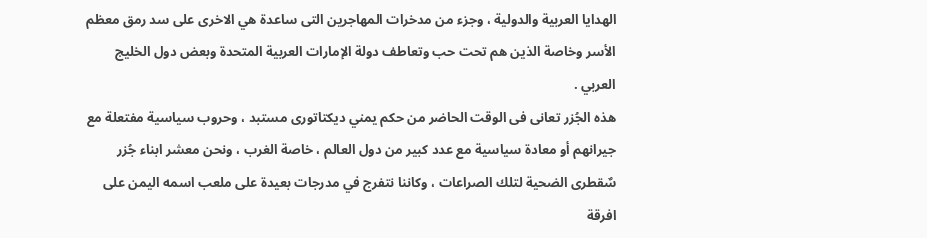الهدايا العربية والدولية ، وجزء من مدخرات المهاجرين التى ساعدة هي الاخرى على سد رمق معظم الأسر وخاصة الذين هم تحت حب وتعاطف دولة الإمارات العربية المتحدة وبعض دول الخليج العربي .
هذه الجُزر تعانى فى الوقت الحاضر من حكم يمني ديكتاتورى مستبد ، وحروب سياسية مفتعلة مع جيرانهم أو معادة سياسية مع عدد كبير من دول العالم ، خاصة الغرب ، ونحن معشر ابناء جُزر سٌقطرى الضحية لتلك الصراعات ، وكاننا نتفرج في مدرجات بعيدة على ملعب اسمه اليمن على افرقة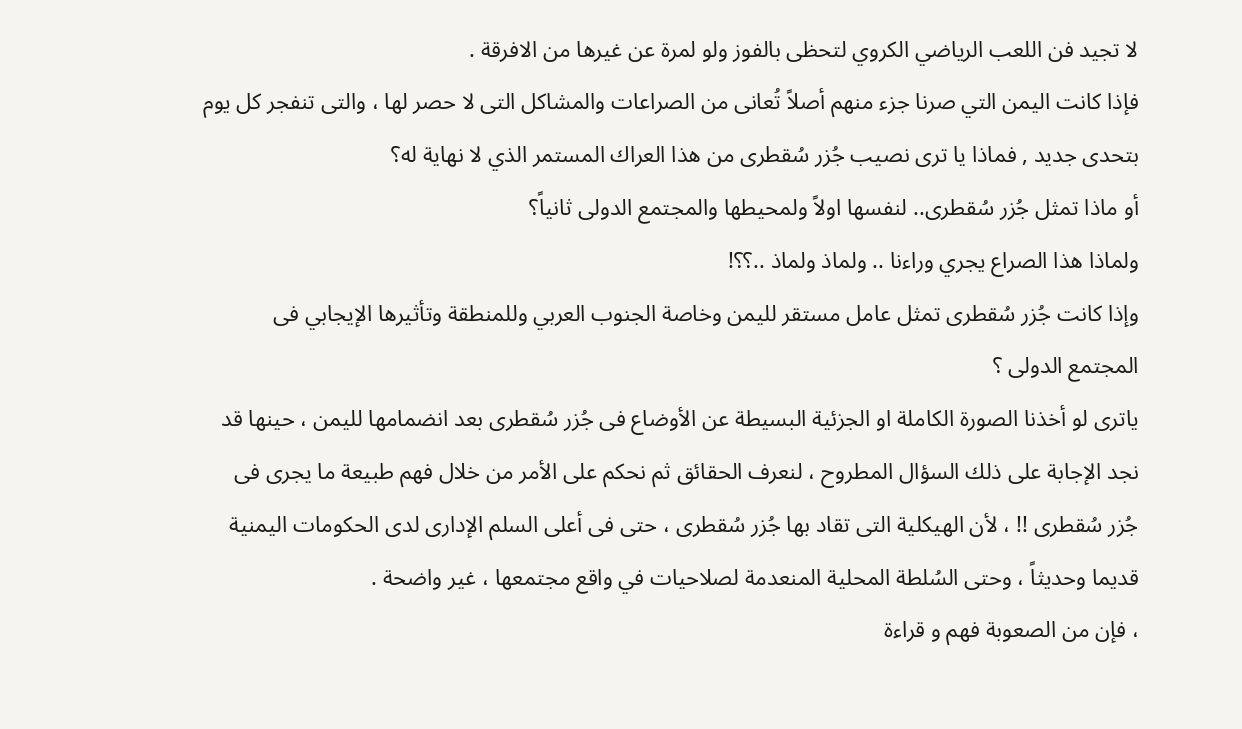لا تجيد فن اللعب الرياضي الكروي لتحظى بالفوز ولو لمرة عن غيرها من الافرقة .
فإذا كانت اليمن التي صرنا جزء منهم أصلاً تُعانى من الصراعات والمشاكل التى لا حصر لها ، والتى تنفجر كل يوم بتحدى جديد , فماذا يا ترى نصيب جُزر سُقطرى من هذا العراك المستمر الذي لا نهاية له؟
أو ماذا تمثل جُزر سُقطرى.. لنفسها اولاً ولمحيطها والمجتمع الدولى ثانياً؟
ولماذا هذا الصراع يجري وراءنا .. ولماذ ولماذ ..؟؟!
وإذا كانت جُزر سُقطرى تمثل عامل مستقر لليمن وخاصة الجنوب العربي وللمنطقة وتأثيرها الإيجابي فى المجتمع الدولى ؟
ياترى لو أخذنا الصورة الكاملة او الجزئية البسيطة عن الأوضاع فى جُزر سُقطرى بعد انضمامها لليمن ، حينها قد نجد الإجابة على ذلك السؤال المطروح ، لنعرف الحقائق ثم نحكم على الأمر من خلال فهم طبيعة ما يجرى فى جُزر سُقطرى !! ، لأن الهيكلية التى تقاد بها جُزر سُقطرى ، حتى فى أعلى السلم الإدارى لدى الحكومات اليمنية قديما وحديثاً ، وحتى السُلطة المحلية المنعدمة لصلاحيات في واقع مجتمعها ، غير واضحة .
، فإن من الصعوبة فهم و قراءة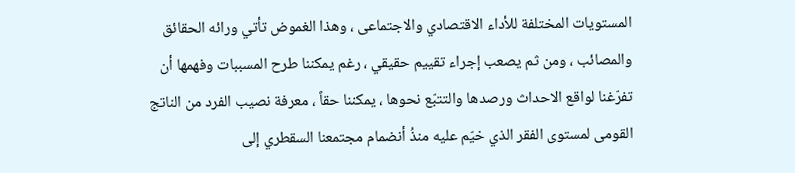المستويات المختلفة للأداء الاقتصادي والاجتماعى ، وهذا الغموض تأتي ورائه الحقائق والمصائب ، ومن ثم يصعب إجراء تقييم حقيقي ، رغم يمكننا طرح المسببات وفهمها أن تفرّغنا لواقع الاحداث ورصدها والتتبّع نحوها ، يمكننا حقاً ، معرفة نصيب الفرد من الناتج القومى لمستوى الفقر الذي خيّم عليه منذُ أنضمام مجتمعنا السقطري إلى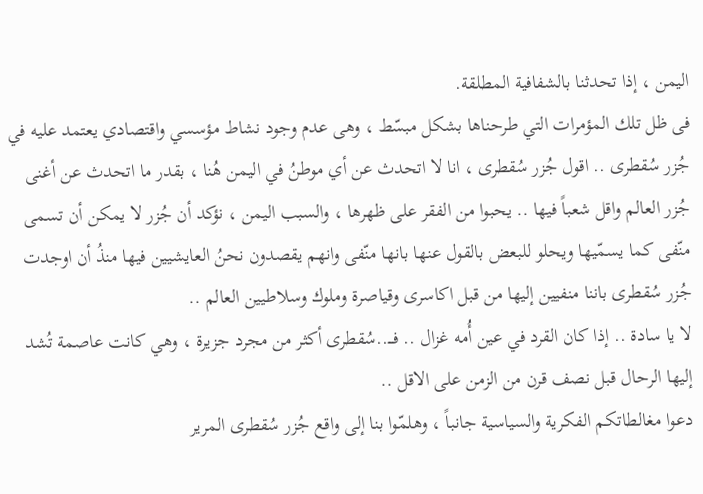اليمن ، إذا تحدثنا بالشفافية المطلقة.
فى ظل تلك المؤمرات التي طرحناها بشكل مبسّط ، وهى عدم وجود نشاط مؤسسي واقتصادي يعتمد عليه في جُزر سُقطرى .. اقول جُزر سُقطرى ، انا لا اتحدث عن أي موطنُ في اليمن هُنا ، بقدر ما اتحدث عن أغنى جُزر العالم واقل شعباً فيها .. يحبوا من الفقر على ظهرها ، والسبب اليمن ، نؤكد أن جُزر لا يمكن أن تسمى منّفى كما يسمّيها ويحلو للبعض بالقول عنها بانها منّفى وانهم يقصدون نحنُ العايشيين فيها منذُ أن اوجدت جُزر سُقطرى باننا منفيين إليها من قبل اكاسرى وقياصرة وملوك وسلاطيين العالم ..
لا يا سادة .. إذا كان القرد في عين أُمه غزال .. فـــ..سُقطرى أكثر من مجرد جزيرة ، وهي كانت عاصمة تُشد إليها الرحال قبل نصف قرن من الزمن على الاقل ..
دعوا مغالطاتكم الفكرية والسياسية جانباً ، وهلمّوا بنا إلى واقع جُزر سُقطرى المرير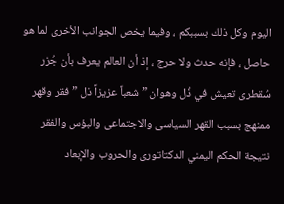اليوم وكل ذلك بسببكم ، وفيما يخص الجوانب الأخرى لما هو حاصل ، فإنه حدث ولا حرج ، إذ أن العالم يعرف بأن جُزر سُقطرى تعيش في ذُل وهوان ” شعباً عزيزاً ذل ” فقر وقهر ممنهج بسبب القهر السياسى والاجتماعى والبؤس والفقر نتيجة الحكم اليمني الدكتاتورى والحروب والإبعاد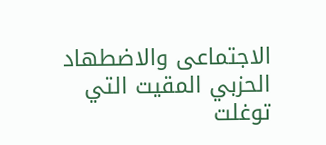الاجتماعى والاضطهاد الحزبي المقيت التي توغلت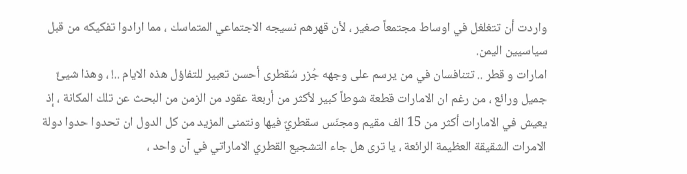واردت أن تتغلغل في اوساط مجتمعاً صغير ، لأن قهرهم نسيجه الاجتماعي المتماسك ، مما ارادوا تفكيكه من قبل سياسيين اليمن.
امارات و قطر .. تتنافسان في من يرسم على وجهه جُزر سُقطرى أحسن تعبير للتفاؤل هذه الايام ..! ، وهذا شيئٌ جميل ورائع ، من رغم ان الامارات قطعة شوطاً كبير لأكثر من أربعة عقود من الزمن من البحث عن تلك المكانة ، إذ يعيش في الامارات أكثر من 15 الف مقيم ومجنّس سقطريٌ فيها ونتمنى المزيد من كل الدول ان تحدوا حدوا دولة الامرات الشقيقة العظيمة الرائعة ، يا ترى هل جاء التشجيع القطري الاماراتي في آن واحد ،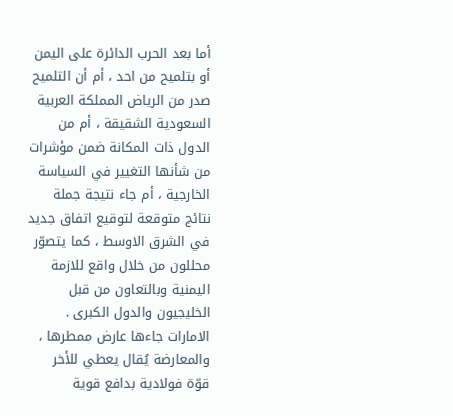أما بعد الحرب الدائرة على اليمن أو بتلميح من احد ، أم أن التلميح صدر من الرياض المملكة العربية السعودية الشقيقة ، أم من الدول ذات المكانة ضمن مؤشرات من شأنها التغيير في السياسة الخارجية ، أم جاء نتيجة جملة نتائج متوقعة لتوقيع اتفاق جديد في الشرق الاوسط ، كما يتصوّر محللون من خلال واقع للازمة اليمنية وبالتعاون من قبل الخليجيون والدول الكبرى .
الامارات جاءها عارض ممطرها ، والمعارضة يُقال يعطي للأخر قوّة فولادية بدافع قوية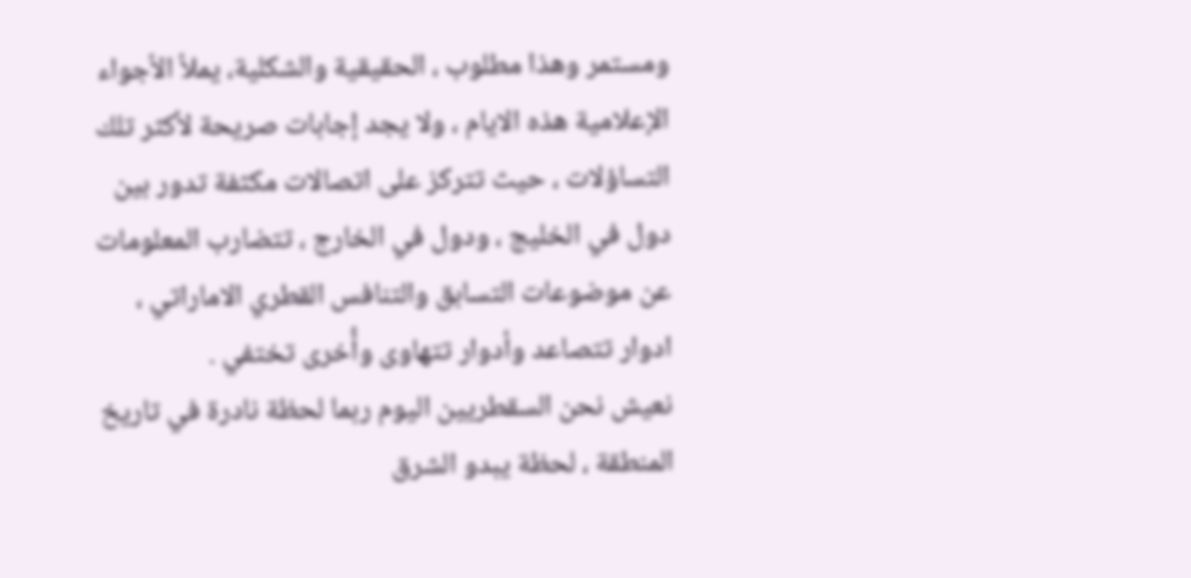ومستمر وهذا مطلوب ، الحقيقية والشكلية، يملأ الأجواء الإعلامية هذه الايام ، ولا يجد إجابات صريحة لأكثر تلك التساؤلات ، حيث تتركز على اتصالات مكثفة تدور بين دول في الخليج ، ودول في الخارج ، تتضارب المعلومات عن موضوعات التسابق والتنافس القطري الاماراتي ، ادوار تتصاعد وأدوار تتهاوى وأُخرى تختفي .
نعيش نحن السقطريين اليوم ربما لحظة نادرة في تاريخ المنطقة ، لحظة يبدو الشرق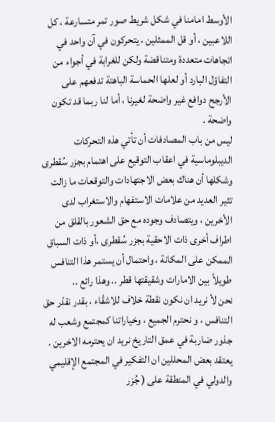الأوسط امامنا في شكل شريط صور تمر متسارعة ، كل اللاعبين ، أو قل الممثلين ، يتحركون في آن واحد في اتجاهات متعددة ومتناقضة ولكن للغرابة في أجواء من التفاؤل البارد أو لعلها الحماسة الباهتة تدفعهم على الأرجح دوافع غير واضحة لغيرنا ، أما لنا ربما قد تكون واضحة .
ليس من باب المصادفات أن تأتي هذه التحركات الديبلوماسية في اعقاب التوقيع على اهتمام بجزر سُقطرى وشكلها أن هناك بعض الاجتهادات والتوقعات ما زالت تثير العديد من علامات الاستفهام والاستغراب لدى الأخرين ، ويتصادف وجوده مع حق الشعور بالقلق من اطراف أخرى ذات الاحقية بجزر سُقطرى ،أو ذات السباق الممكن على المكانة ، واحتمال أن يستمر هذا التنافس طويلاً بين الامارات وشقيقتها قطر .. وهذا رائع ..
نحن لأ نريد ان نكون نقطة خلاف للاشقّاء ، بقدر نقدّر حق التنافس ، و نحترم الجميع ، وخياراتنا كمجتمع وشعب له جذور ضاربة في عمق التاريخ نريد ان يحترمه الاخرين .
يعتقد بعض المحللين ان التفكير في المجتمع الإقليمي والدولي في المنطقة على ( جُزر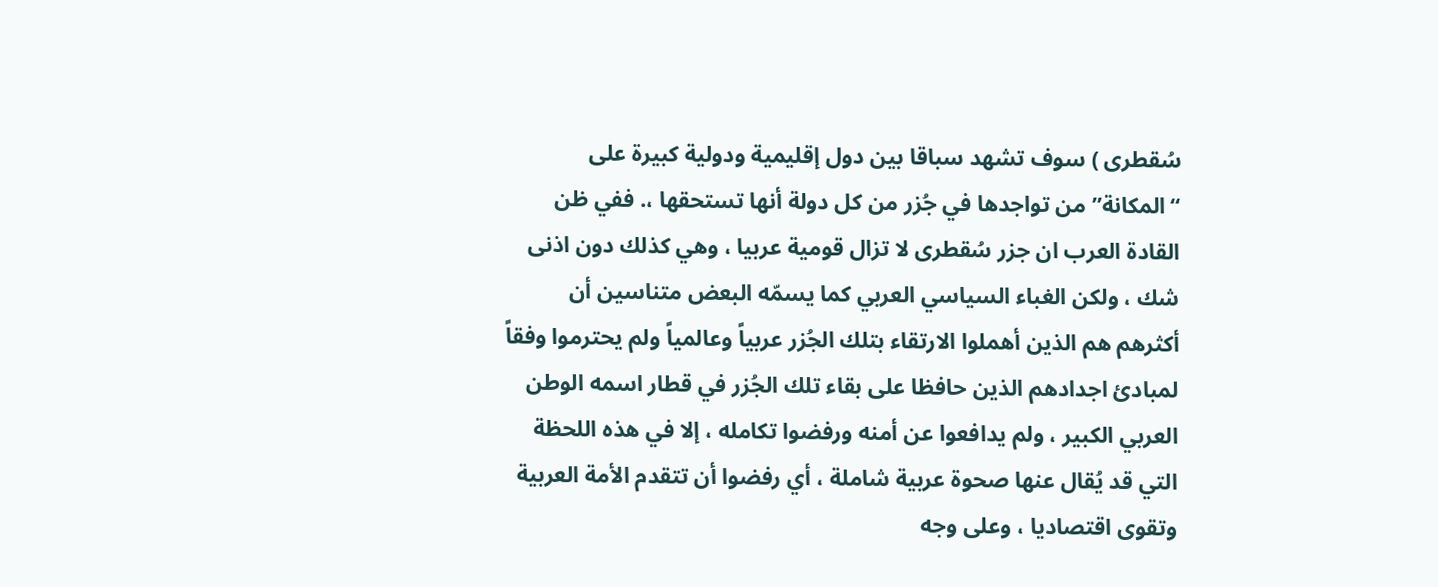سُقطرى ) سوف تشهد سباقا بين دول إقليمية ودولية كبيرة على “المكانة” من تواجدها في جُزر من كل دولة أنها تستحقها ،. ففي ظن القادة العرب ان جزر سُقطرى لا تزال قومية عربيا ، وهي كذلك دون اذنى شك ، ولكن الغباء السياسي العربي كما يسمّه البعض متناسين أن أكثرهم هم الذين أهملوا الارتقاء بتلك الجُزر عربياً وعالمياً ولم يحترموا وفقاً لمبادئ اجدادهم الذين حافظا على بقاء تلك الجُزر في قطار اسمه الوطن العربي الكبير ، ولم يدافعوا عن أمنه ورفضوا تكامله ، إلا في هذه اللحظة التي قد يُقال عنها صحوة عربية شاملة ، أي رفضوا أن تتقدم الأمة العربية وتقوى اقتصاديا ، وعلى وجه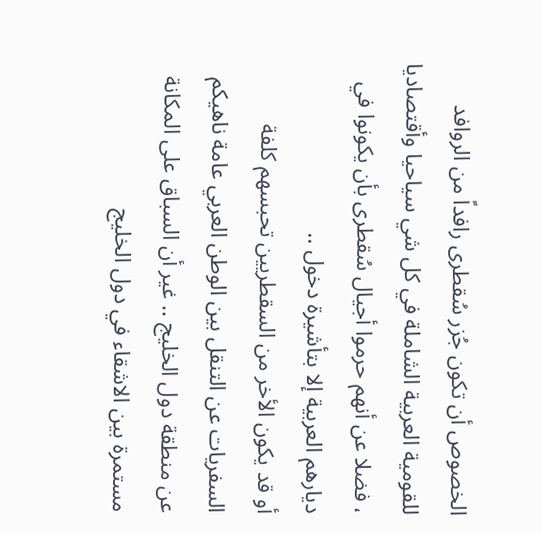الخصوص أن تكون جُزر سُقطرى رافداً من الروافد للقومية العربية الشاملة في كل شي سياحيا وأقتصاديا ، فضلا عن أنهم حرموا أجيال سُقطرى بأن يكونوا في ديارهم العربية إلا بتأشيرة دخول ..
أو قد يكون الأخر من السقطريين تحبسهم كلفة السفريات عن التنقل بين الوطن العربي عامة ناهيكم عن منطقة دول الخليج .. غير أن السباق على المكانة مستمرة بين الاشقاء في دول الخليج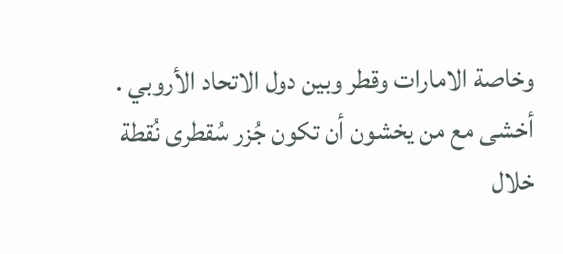وخاصة الامارات وقطر وبين دول الاتحاد الأروبي .
أخشى مع من يخشون أن تكون جُزر سُقطرى نُقطة خلال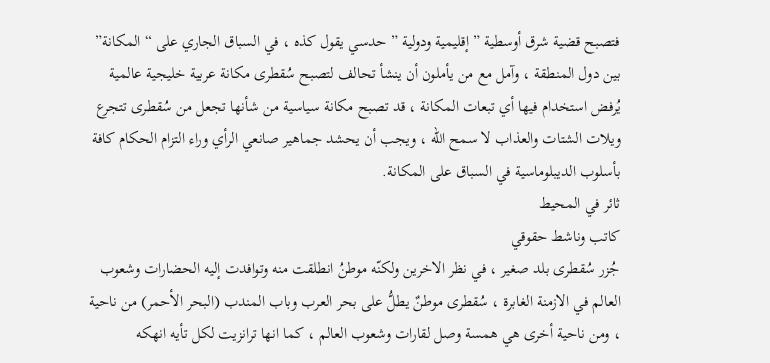فتصبح قضية شرق أوسطية ” إقليمية ودولية ” حدسي يقول كذه ، في السباق الجاري على “المكانة” بين دول المنطقة ، وآمل مع من يأملون أن ينشأ تحالف لتصبح سُقطرى مكانة عربية خليجية عالمية يُرفض استخدام فيها أي تبعات المكانة ، قد تصبح مكانة سياسية من شأنها تجعل من سُقطرى تتجرع ويلات الشتات والعذاب لا سمح الله ، ويجب أن يحشد جماهير صانعي الرأي وراء التزام الحكام كافة بأسلوب الديبلوماسية في السباق على المكانة.
ثائر في المحيط
كاتب وناشط حقوقي
جُزر سُقطرى بلد صغير ، في نظر الاخرين ولكنّه موطنُ انطلقت منه وتوافدت إليه الحضارات وشعوب العالم في الازمنة الغابرة ، سُقطرى موطنٌ يطلُّ على بحر العرب وباب المندب (البحر الأحمر) من ناحية ، ومن ناحية أخرى هي همسة وصل لقارات وشعوب العالم ، كما انها ترانزيت لكل تأيه انهكه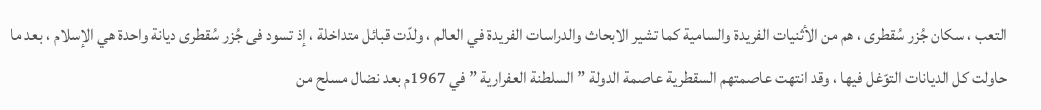التعب ، سكان جُزر سُقطرى ، هم من الأثنيات الفريدة والسامية كما تشير الابحاث والدراسات الفريدة في العالم ، ولدّت قبائل متداخلة ، إذ تسود فى جُزر سُقطرى ديانة واحدة هي الإسلام ، بعد ما حاولت كل الديانات التوّغل فيها ، وقد انتهت عاصمتهم السقطرية عاصمة الدولة ” السلطنة العفرارية ” في 1967م بعد نضال مسلح من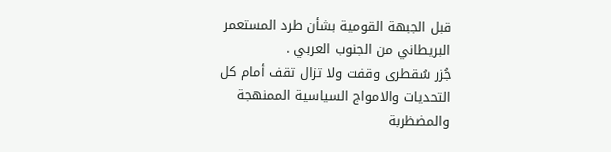قبل الجبهة القومية بشأن طرد المستعمر البريطاني من الجنوب العربي .
جُزر سُقطرى وقفت ولا تزال تقف أمام كل التحديات والامواج السياسية الممنهجة والمضظربة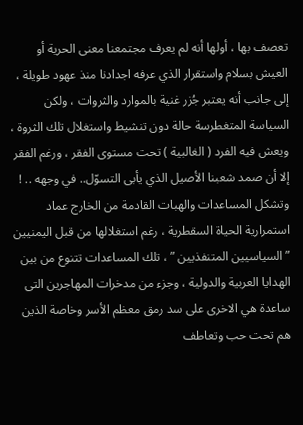تعصف بها ، أولها أنه لم يعرف مجتمعنا معنى الحرية أو العيش بسلام واستقرار الذي عرفه اجدادنا منذ عهود طويلة ، إلى جانب أنه يعتبر جُزر غنية بالموارد والثروات ، ولكن السياسة المتغطرسة حالة دون تنشيط واستغلال تلك الثروة ، ويعش فيه الفرد ( الغالبية ) تحت مستوى الفقر ، ورغم الفقر إلا أن صمد شعبنا الأصيل الذي يأبى التسوّل.. في وجهه .. !
وتشكل المساعدات والهبات القادمة من الخارج عماد استمرارية الحياة السقطرية ، رغم استغلالها من قبل اليمنيين ” السياسيين المتنفذيين ” ، تلك المساعدات تتنوع من بين الهدايا العربية والدولية ، وجزء من مدخرات المهاجرين التى ساعدة هي الاخرى على سد رمق معظم الأسر وخاصة الذين هم تحت حب وتعاطف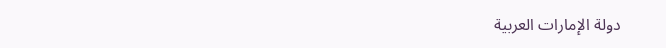دولة الإمارات العربية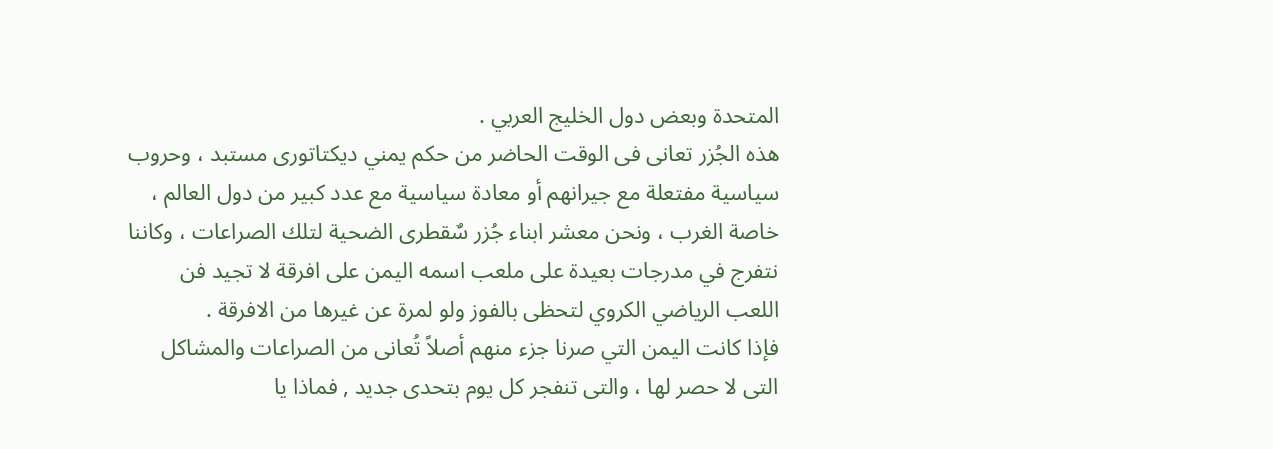المتحدة وبعض دول الخليج العربي .
هذه الجُزر تعانى فى الوقت الحاضر من حكم يمني ديكتاتورى مستبد ، وحروب سياسية مفتعلة مع جيرانهم أو معادة سياسية مع عدد كبير من دول العالم ، خاصة الغرب ، ونحن معشر ابناء جُزر سٌقطرى الضحية لتلك الصراعات ، وكاننا نتفرج في مدرجات بعيدة على ملعب اسمه اليمن على افرقة لا تجيد فن اللعب الرياضي الكروي لتحظى بالفوز ولو لمرة عن غيرها من الافرقة .
فإذا كانت اليمن التي صرنا جزء منهم أصلاً تُعانى من الصراعات والمشاكل التى لا حصر لها ، والتى تنفجر كل يوم بتحدى جديد , فماذا يا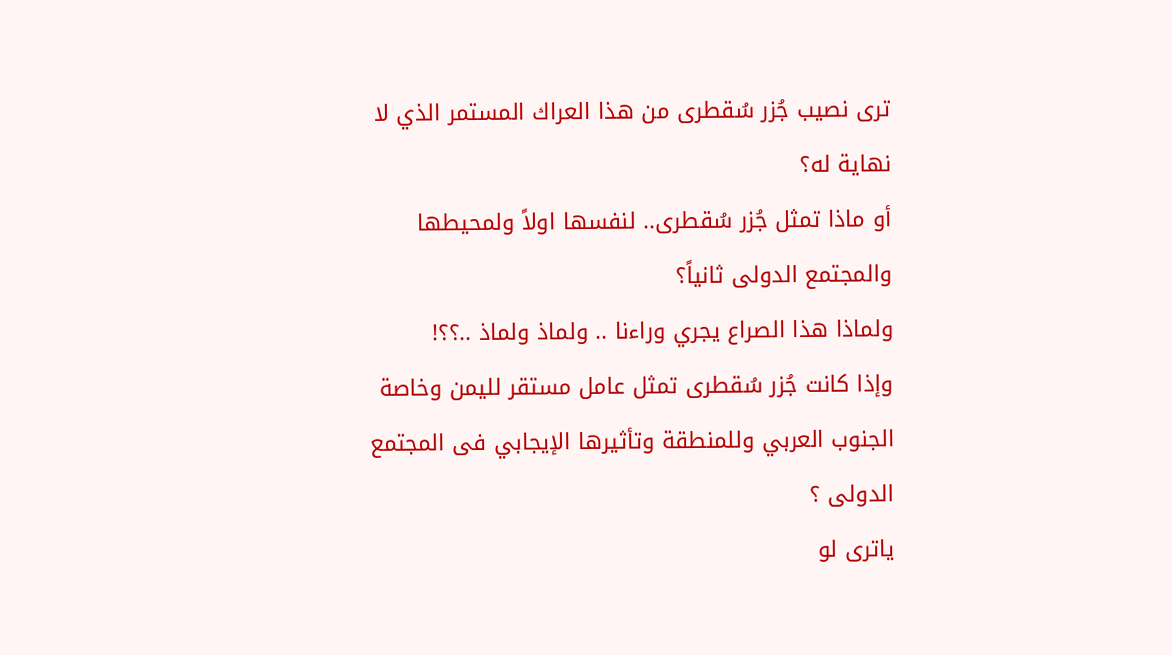ترى نصيب جُزر سُقطرى من هذا العراك المستمر الذي لا نهاية له؟
أو ماذا تمثل جُزر سُقطرى.. لنفسها اولاً ولمحيطها والمجتمع الدولى ثانياً؟
ولماذا هذا الصراع يجري وراءنا .. ولماذ ولماذ ..؟؟!
وإذا كانت جُزر سُقطرى تمثل عامل مستقر لليمن وخاصة الجنوب العربي وللمنطقة وتأثيرها الإيجابي فى المجتمع الدولى ؟
ياترى لو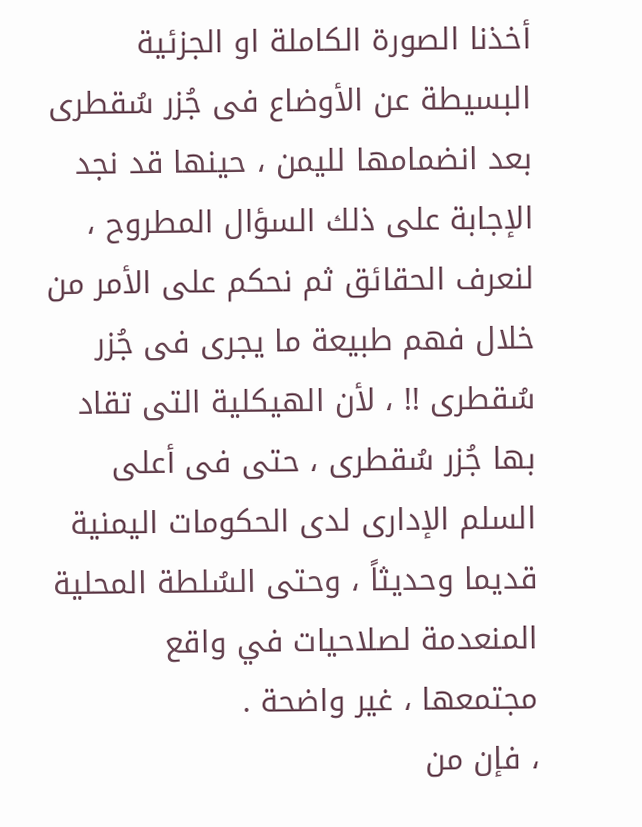أخذنا الصورة الكاملة او الجزئية البسيطة عن الأوضاع فى جُزر سُقطرى بعد انضمامها لليمن ، حينها قد نجد الإجابة على ذلك السؤال المطروح ، لنعرف الحقائق ثم نحكم على الأمر من خلال فهم طبيعة ما يجرى فى جُزر سُقطرى !! ، لأن الهيكلية التى تقاد بها جُزر سُقطرى ، حتى فى أعلى السلم الإدارى لدى الحكومات اليمنية قديما وحديثاً ، وحتى السُلطة المحلية المنعدمة لصلاحيات في واقع مجتمعها ، غير واضحة .
، فإن من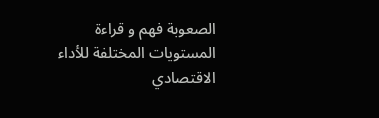الصعوبة فهم و قراءة المستويات المختلفة للأداء الاقتصادي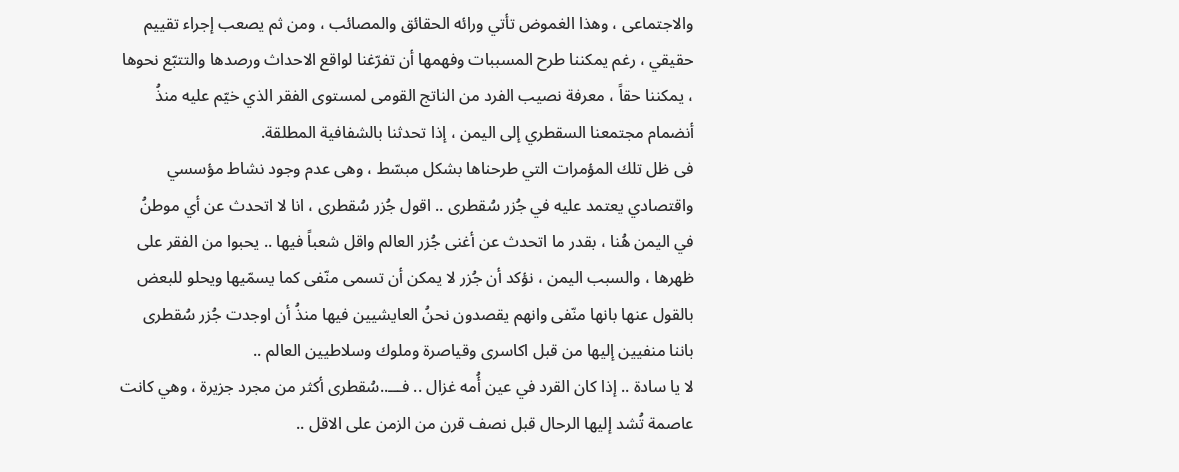والاجتماعى ، وهذا الغموض تأتي ورائه الحقائق والمصائب ، ومن ثم يصعب إجراء تقييم حقيقي ، رغم يمكننا طرح المسببات وفهمها أن تفرّغنا لواقع الاحداث ورصدها والتتبّع نحوها ، يمكننا حقاً ، معرفة نصيب الفرد من الناتج القومى لمستوى الفقر الذي خيّم عليه منذُ أنضمام مجتمعنا السقطري إلى اليمن ، إذا تحدثنا بالشفافية المطلقة.
فى ظل تلك المؤمرات التي طرحناها بشكل مبسّط ، وهى عدم وجود نشاط مؤسسي واقتصادي يعتمد عليه في جُزر سُقطرى .. اقول جُزر سُقطرى ، انا لا اتحدث عن أي موطنُ في اليمن هُنا ، بقدر ما اتحدث عن أغنى جُزر العالم واقل شعباً فيها .. يحبوا من الفقر على ظهرها ، والسبب اليمن ، نؤكد أن جُزر لا يمكن أن تسمى منّفى كما يسمّيها ويحلو للبعض بالقول عنها بانها منّفى وانهم يقصدون نحنُ العايشيين فيها منذُ أن اوجدت جُزر سُقطرى باننا منفيين إليها من قبل اكاسرى وقياصرة وملوك وسلاطيين العالم ..
لا يا سادة .. إذا كان القرد في عين أُمه غزال .. فـــ..سُقطرى أكثر من مجرد جزيرة ، وهي كانت عاصمة تُشد إليها الرحال قبل نصف قرن من الزمن على الاقل ..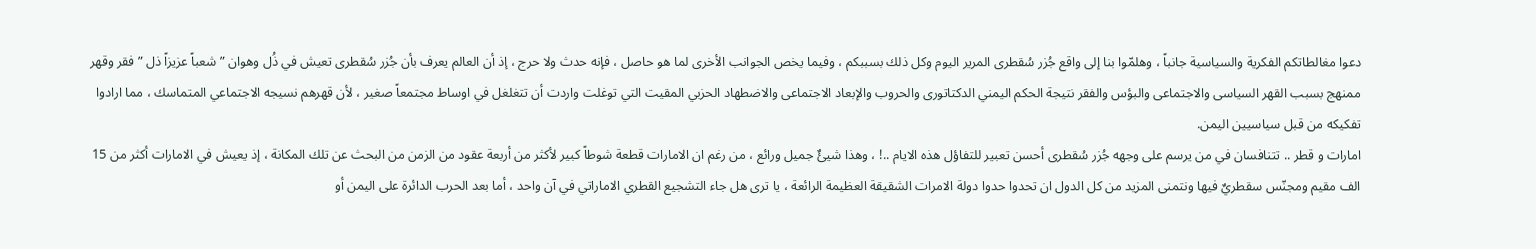دعوا مغالطاتكم الفكرية والسياسية جانباً ، وهلمّوا بنا إلى واقع جُزر سُقطرى المرير اليوم وكل ذلك بسببكم ، وفيما يخص الجوانب الأخرى لما هو حاصل ، فإنه حدث ولا حرج ، إذ أن العالم يعرف بأن جُزر سُقطرى تعيش في ذُل وهوان ” شعباً عزيزاً ذل ” فقر وقهر ممنهج بسبب القهر السياسى والاجتماعى والبؤس والفقر نتيجة الحكم اليمني الدكتاتورى والحروب والإبعاد الاجتماعى والاضطهاد الحزبي المقيت التي توغلت واردت أن تتغلغل في اوساط مجتمعاً صغير ، لأن قهرهم نسيجه الاجتماعي المتماسك ، مما ارادوا تفكيكه من قبل سياسيين اليمن.
امارات و قطر .. تتنافسان في من يرسم على وجهه جُزر سُقطرى أحسن تعبير للتفاؤل هذه الايام ..! ، وهذا شيئٌ جميل ورائع ، من رغم ان الامارات قطعة شوطاً كبير لأكثر من أربعة عقود من الزمن من البحث عن تلك المكانة ، إذ يعيش في الامارات أكثر من 15 الف مقيم ومجنّس سقطريٌ فيها ونتمنى المزيد من كل الدول ان تحدوا حدوا دولة الامرات الشقيقة العظيمة الرائعة ، يا ترى هل جاء التشجيع القطري الاماراتي في آن واحد ، أما بعد الحرب الدائرة على اليمن أو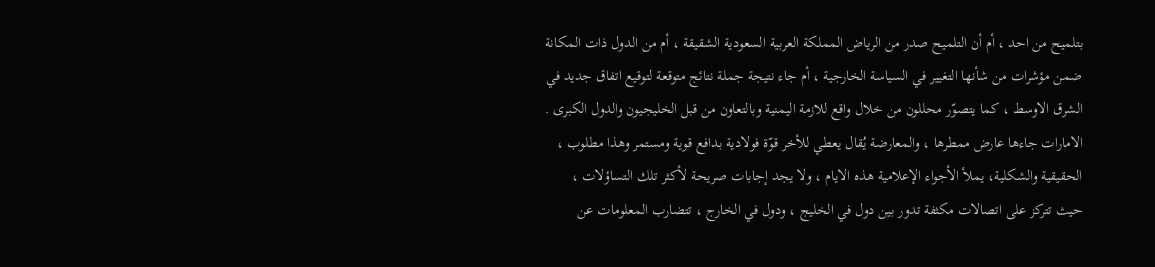بتلميح من احد ، أم أن التلميح صدر من الرياض المملكة العربية السعودية الشقيقة ، أم من الدول ذات المكانة ضمن مؤشرات من شأنها التغيير في السياسة الخارجية ، أم جاء نتيجة جملة نتائج متوقعة لتوقيع اتفاق جديد في الشرق الاوسط ، كما يتصوّر محللون من خلال واقع للازمة اليمنية وبالتعاون من قبل الخليجيون والدول الكبرى .
الامارات جاءها عارض ممطرها ، والمعارضة يُقال يعطي للأخر قوّة فولادية بدافع قوية ومستمر وهذا مطلوب ، الحقيقية والشكلية، يملأ الأجواء الإعلامية هذه الايام ، ولا يجد إجابات صريحة لأكثر تلك التساؤلات ، حيث تتركز على اتصالات مكثفة تدور بين دول في الخليج ، ودول في الخارج ، تتضارب المعلومات عن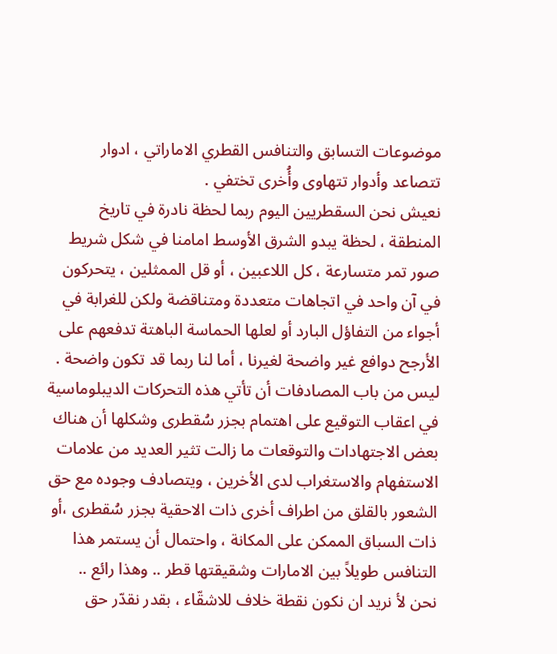موضوعات التسابق والتنافس القطري الاماراتي ، ادوار تتصاعد وأدوار تتهاوى وأُخرى تختفي .
نعيش نحن السقطريين اليوم ربما لحظة نادرة في تاريخ المنطقة ، لحظة يبدو الشرق الأوسط امامنا في شكل شريط صور تمر متسارعة ، كل اللاعبين ، أو قل الممثلين ، يتحركون في آن واحد في اتجاهات متعددة ومتناقضة ولكن للغرابة في أجواء من التفاؤل البارد أو لعلها الحماسة الباهتة تدفعهم على الأرجح دوافع غير واضحة لغيرنا ، أما لنا ربما قد تكون واضحة .
ليس من باب المصادفات أن تأتي هذه التحركات الديبلوماسية في اعقاب التوقيع على اهتمام بجزر سُقطرى وشكلها أن هناك بعض الاجتهادات والتوقعات ما زالت تثير العديد من علامات الاستفهام والاستغراب لدى الأخرين ، ويتصادف وجوده مع حق الشعور بالقلق من اطراف أخرى ذات الاحقية بجزر سُقطرى ،أو ذات السباق الممكن على المكانة ، واحتمال أن يستمر هذا التنافس طويلاً بين الامارات وشقيقتها قطر .. وهذا رائع ..
نحن لأ نريد ان نكون نقطة خلاف للاشقّاء ، بقدر نقدّر حق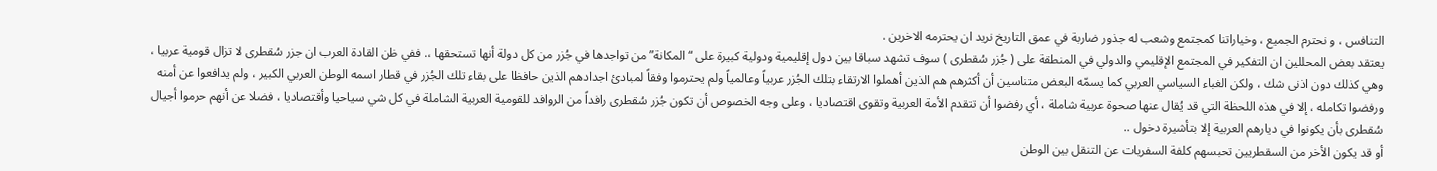التنافس ، و نحترم الجميع ، وخياراتنا كمجتمع وشعب له جذور ضاربة في عمق التاريخ نريد ان يحترمه الاخرين .
يعتقد بعض المحللين ان التفكير في المجتمع الإقليمي والدولي في المنطقة على ( جُزر سُقطرى ) سوف تشهد سباقا بين دول إقليمية ودولية كبيرة على “المكانة” من تواجدها في جُزر من كل دولة أنها تستحقها ،. ففي ظن القادة العرب ان جزر سُقطرى لا تزال قومية عربيا ، وهي كذلك دون اذنى شك ، ولكن الغباء السياسي العربي كما يسمّه البعض متناسين أن أكثرهم هم الذين أهملوا الارتقاء بتلك الجُزر عربياً وعالمياً ولم يحترموا وفقاً لمبادئ اجدادهم الذين حافظا على بقاء تلك الجُزر في قطار اسمه الوطن العربي الكبير ، ولم يدافعوا عن أمنه ورفضوا تكامله ، إلا في هذه اللحظة التي قد يُقال عنها صحوة عربية شاملة ، أي رفضوا أن تتقدم الأمة العربية وتقوى اقتصاديا ، وعلى وجه الخصوص أن تكون جُزر سُقطرى رافداً من الروافد للقومية العربية الشاملة في كل شي سياحيا وأقتصاديا ، فضلا عن أنهم حرموا أجيال سُقطرى بأن يكونوا في ديارهم العربية إلا بتأشيرة دخول ..
أو قد يكون الأخر من السقطريين تحبسهم كلفة السفريات عن التنقل بين الوطن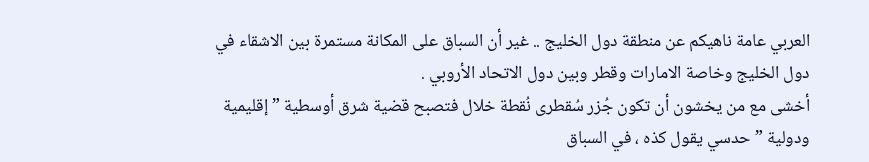العربي عامة ناهيكم عن منطقة دول الخليج .. غير أن السباق على المكانة مستمرة بين الاشقاء في دول الخليج وخاصة الامارات وقطر وبين دول الاتحاد الأروبي .
أخشى مع من يخشون أن تكون جُزر سُقطرى نُقطة خلال فتصبح قضية شرق أوسطية ” إقليمية ودولية ” حدسي يقول كذه ، في السباق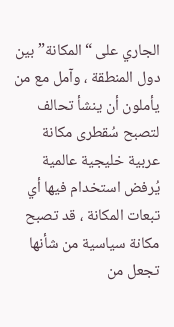الجاري على “المكانة” بين دول المنطقة ، وآمل مع من يأملون أن ينشأ تحالف لتصبح سُقطرى مكانة عربية خليجية عالمية يُرفض استخدام فيها أي تبعات المكانة ، قد تصبح مكانة سياسية من شأنها تجعل من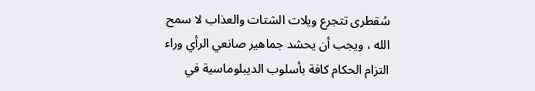سُقطرى تتجرع ويلات الشتات والعذاب لا سمح الله ، ويجب أن يحشد جماهير صانعي الرأي وراء التزام الحكام كافة بأسلوب الديبلوماسية في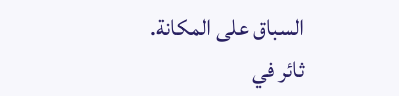السباق على المكانة.
ثائر في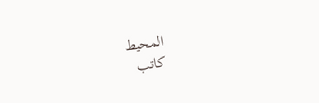المحيط
كاتب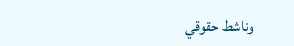وناشط حقوقي